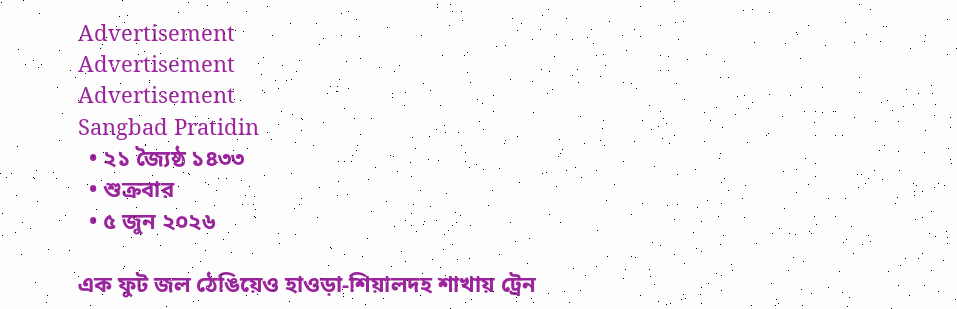Advertisement
Advertisement
Advertisement
Sangbad Pratidin
  • ২১ জ্যৈষ্ঠ ১৪৩৩
  • শুক্রবার
  • ৫ জুন ২০২৬

এক ফুট জল ঠেঙিয়েও হাওড়া-শিয়ালদহ শাখায় ট্রেন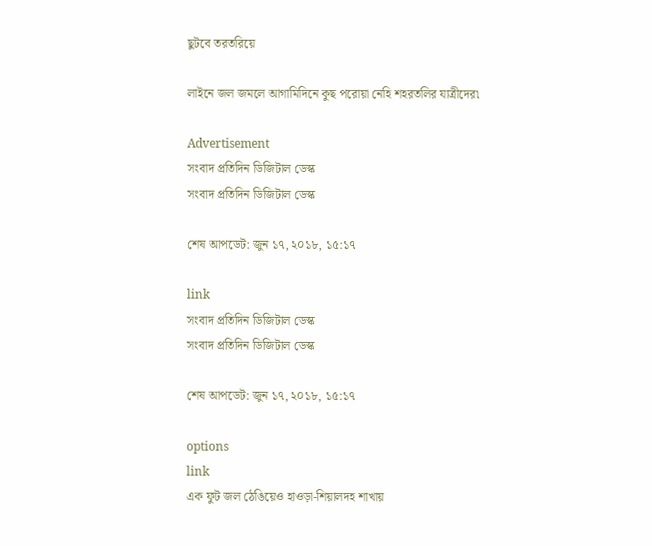ছুটবে তরতরিয়ে

লাইনে জল জমলে আগামিদিনে কুছ পরোয়া নেহি শহরতলির যাত্রীদের৷

Advertisement
সংবাদ প্রতিদিন ডিজিটাল ডেস্ক
সংবাদ প্রতিদিন ডিজিটাল ডেস্ক

শেষ আপডেট: জুন ১৭, ২০১৮, ১৫:১৭

link
সংবাদ প্রতিদিন ডিজিটাল ডেস্ক
সংবাদ প্রতিদিন ডিজিটাল ডেস্ক

শেষ আপডেট: জুন ১৭, ২০১৮, ১৫:১৭

options
link
এক ফুট জল ঠেঙিয়েও হাওড়া-শিয়ালদহ শাখায়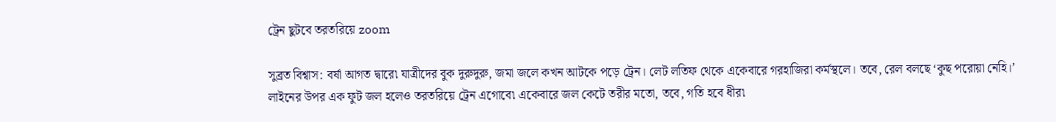ট্রেন ছুটবে তরতরিয়ে zoom

সুব্রত বিশ্বাস: বর্ষা আগত দ্বারে৷ যাত্রীদের বুক দুরুদুরু, জমা জলে কখন আটকে পড়ে ট্রেন। লেট লতিফ থেকে একেবারে গরহাজিরা কর্মস্থলে। তবে, রেল বলছে ‘কুছ পরোয়া নেহি।’ লাইনের উপর এক ফুট জল হলেও তরতরিয়ে ট্রেন এগোবে৷ একেবারে জল কেটে তরীর মতো, তবে, গতি হবে ধীর৷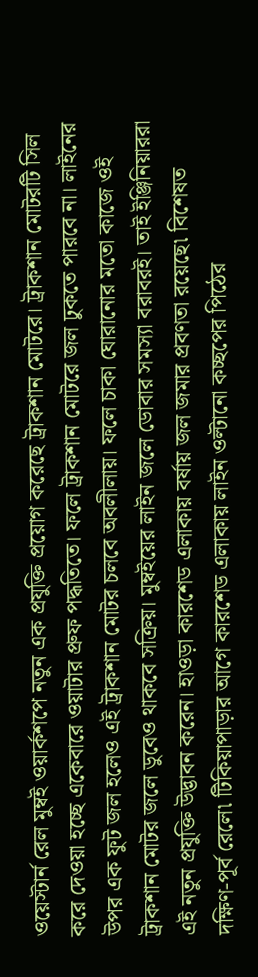ওয়েস্টার্ন রেল মুম্বই ওয়ার্কশপে নতুন এক প্রযুক্তি প্রয়োগ করেছে ট্রাকশান মোটরে। ট্রাকশান মোটরটি সিল করে দেওয়া হচ্ছে একেবারে ওয়াটার প্রুফ পদ্ধতিতে। ফলে ট্রাকশান মোটরে জল ঢুকতে পারবে না। লাইনের উপর এক ফুট জল হলেও এই ট্রাকশান মোটর চলবে অবলীলায়। ফলে চাকা ঘোরানোর মতো কাজে ওই ট্রাকশান মোটর জলে ডুবেও থাকবে সক্রিয়। মুম্বইয়ের লাইন জলে ডোবার সমস্যা বরাবরই। তাই ইঞ্জিনিয়াররা এই নতুন প্রযুক্তি উদ্ভাবন করেন। হাওড়া কারশেড এলাকায় বর্ষায় জল জমার প্রবণতা রয়েছে৷ বিশেষত দক্ষিণ-পূর্ব রেলে৷ টিকিয়াপাড়ার আগে কারশেড এলাকায় লাইন ওল্টানো কচ্ছপের পিঠের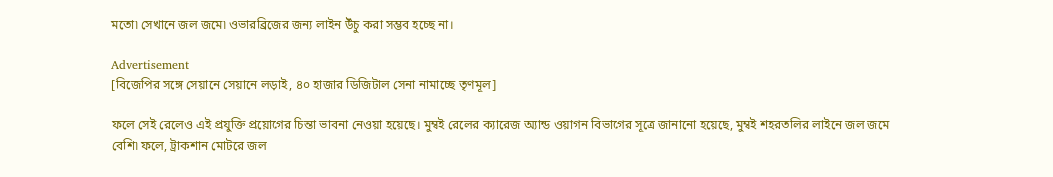মতো৷ সেখানে জল জমে৷ ওভারব্রিজের জন্য লাইন উঁচু করা সম্ভব হচ্ছে না।

Advertisement
[বিজেপির সঙ্গে সেয়ানে সেয়ানে লড়াই, ৪০ হাজার ডিজিটাল সেনা নামাচ্ছে তৃণমূল]

ফলে সেই রেলেও এই প্রযুক্তি প্রয়োগের চিন্তা ভাবনা নেওয়া হয়েছে। মুম্বই রেলের ক্যারেজ অ্যান্ড ওয়াগন বিভাগের সূত্রে জানানো হয়েছে, মুম্বই শহরতলির লাইনে জল জমে বেশি৷ ফলে, ট্রাকশান মোটরে জল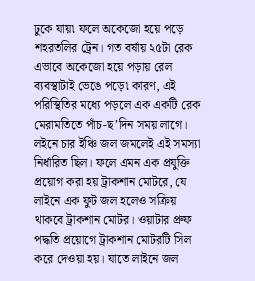ঢুকে যায়৷ ফলে অকেজো হয়ে পড়ে শহরতলির ট্রেন। গত বর্ষায় ২৫টা রেক এভাবে অকেজো হয়ে পড়ায় রেল ব্যবস্থাটাই ভেঙে পড়ে৷ কারণ, এই পরিস্থিতির মধ্যে পড়লে এক একটি রেক মেরামতিতে পাঁচ-ছ’দিন সময় লাগে। লইনে চার ইঞ্চি জল জমলেই এই সমস্যা নির্ধারিত ছিল। ফলে এমন এক প্রযুক্তি প্রয়োগ করা হয় ট্রাকশান মোটরে, যে লাইনে এক ফুট জল হলেও সক্রিয় থাকবে ট্রাকশান মোটর। ওয়াটার প্রুফ পদ্ধতি প্রয়োগে ট্রাকশান মোটরটি সিল করে দেওয়া হয়। যাতে লাইনে জল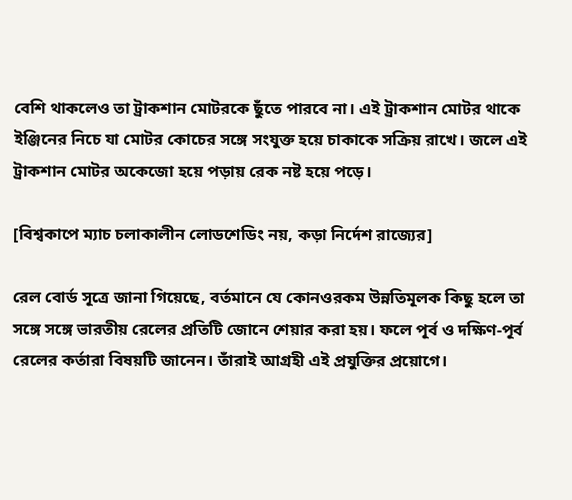বেশি থাকলেও তা ট্রাকশান মোটরকে ছুঁতে পারবে না। এই ট্রাকশান মোটর থাকে ইঞ্জিনের নিচে যা মোটর কোচের সঙ্গে সংযুক্ত হয়ে চাকাকে সক্রিয় রাখে। জলে এই ট্রাকশান মোটর অকেজো হয়ে পড়ায় রেক নষ্ট হয়ে পড়ে।

[বিশ্বকাপে ম্যাচ চলাকালীন লোডশেডিং নয়, কড়া নির্দেশ রাজ্যের]

রেল বোর্ড সূত্রে জানা গিয়েছে, বর্তমানে যে কোনওরকম উন্নতিমূলক কিছু হলে তা সঙ্গে সঙ্গে ভারতীয় রেলের প্রতিটি জোনে শেয়ার করা হয়। ফলে পূর্ব ও দক্ষিণ-পূর্ব রেলের কর্তারা বিষয়টি জানেন। তাঁরাই আগ্রহী এই প্রযুক্তির প্রয়োগে।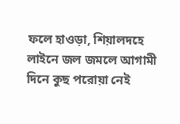ফলে হাওড়া, শিয়ালদহে লাইনে জল জমলে আগামী দিনে কুছ পরোয়া নেই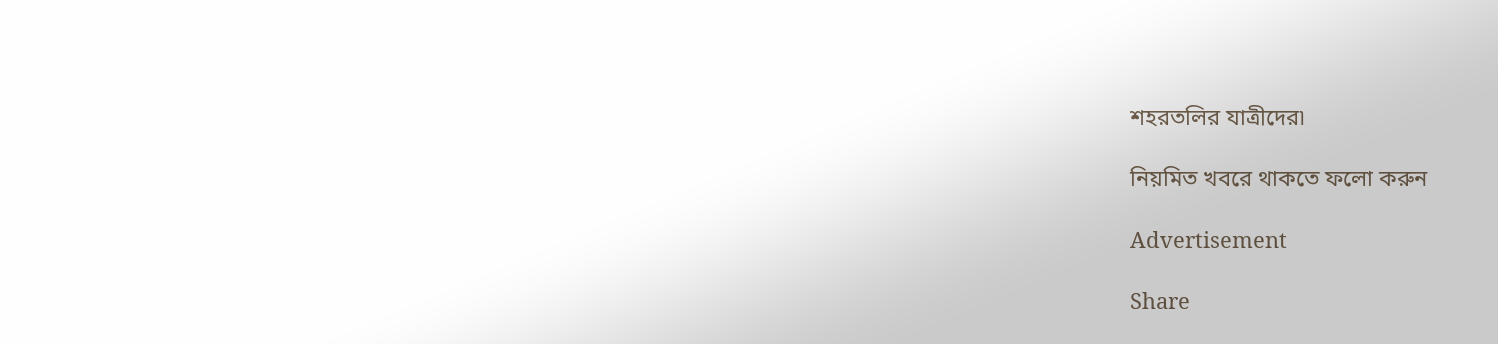শহরতলির যাত্রীদের৷

নিয়মিত খবরে থাকতে ফলো করুন

Advertisement

Share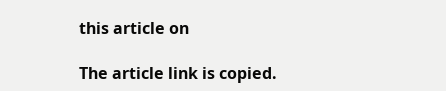this article on

The article link is copied.